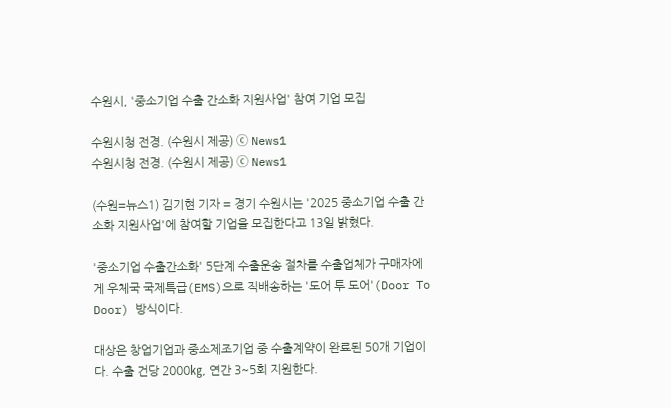수원시, '중소기업 수출 간소화 지원사업' 참여 기업 모집

수원시청 전경. (수원시 제공) ⓒ News1
수원시청 전경. (수원시 제공) ⓒ News1

(수원=뉴스1) 김기현 기자 = 경기 수원시는 '2025 중소기업 수출 간소화 지원사업'에 참여할 기업을 모집한다고 13일 밝혔다.

'중소기업 수출간소화' 5단계 수출운송 절차를 수출업체가 구매자에게 우체국 국제특급(EMS)으로 직배송하는 '도어 투 도어'(Door To Door) 방식이다.

대상은 창업기업과 중소제조기업 중 수출계약이 완료된 50개 기업이다. 수출 건당 2000㎏, 연간 3~5회 지원한다.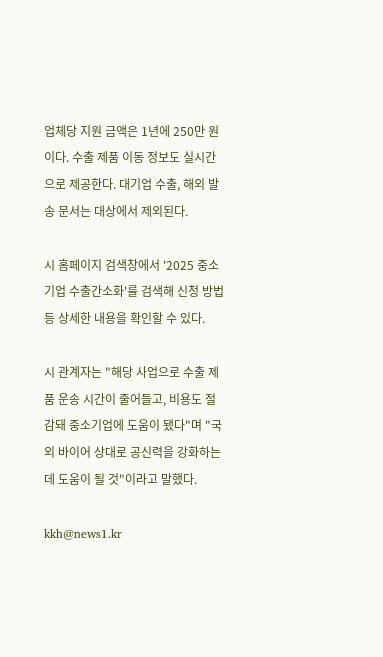업체당 지원 금액은 1년에 250만 원이다. 수출 제품 이동 정보도 실시간으로 제공한다. 대기업 수출, 해외 발송 문서는 대상에서 제외된다.

시 홈페이지 검색창에서 '2025 중소기업 수출간소화'를 검색해 신청 방법 등 상세한 내용을 확인할 수 있다.

시 관계자는 "해당 사업으로 수출 제품 운송 시간이 줄어들고, 비용도 절감돼 중소기업에 도움이 됐다"며 "국외 바이어 상대로 공신력을 강화하는 데 도움이 될 것"이라고 말했다.

kkh@news1.kr